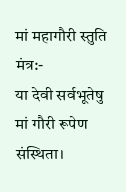मां महागौरी स्तुति मंत्र:-
या देवी सर्वभूतेषु मां गौरी रूपेण संस्थिता।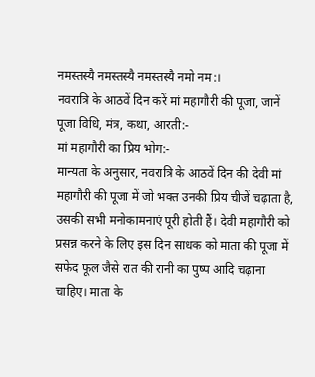नमस्तस्यै नमस्तस्यै नमस्तस्यै नमो नम:।
नवरात्रि के आठवें दिन करें मां महागौरी की पूजा, जानें पूजा विधि, मंत्र, कथा, आरती:-
मां महागौरी का प्रिय भोग:-
मान्यता के अनुसार, नवरात्रि के आठवें दिन की देवी मां महागौरी की पूजा में जो भक्त उनकी प्रिय चीजें चढ़ाता है, उसकी सभी मनोकामनाएं पूरी होती हैं। देवी महागौरी को प्रसन्न करने के लिए इस दिन साधक को माता की पूजा में सफेद फूल जैसे रात की रानी का पुष्प आदि चढ़ाना चाहिए। माता के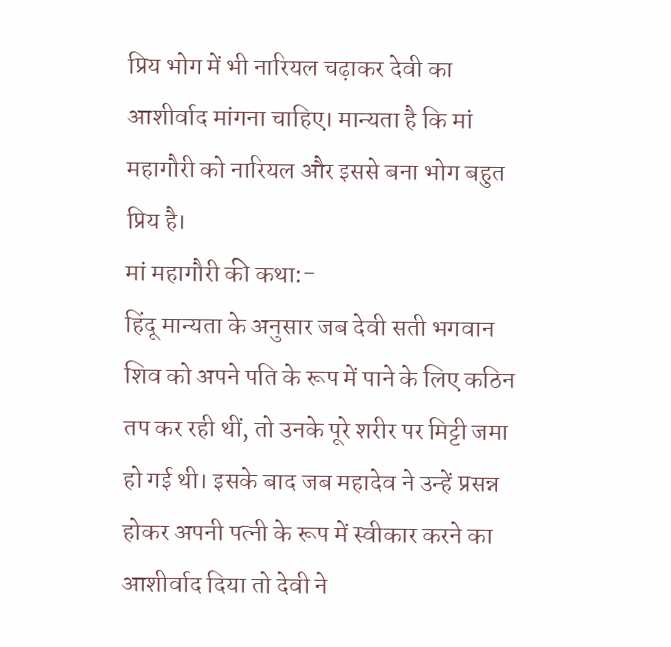प्रिय भोग में भी नारियल चढ़ाकर देवी का आशीर्वाद मांगना चाहिए। मान्यता है कि मां महागौरी को नारियल और इससे बना भोग बहुत प्रिय है।
मां महागौरी की कथा:-
हिंदू मान्यता के अनुसार जब देवी सती भगवान शिव को अपने पति के रूप में पाने के लिए कठिन तप कर रही थीं, तो उनके पूरे शरीर पर मिट्टी जमा हो गई थी। इसके बाद जब महादेव ने उन्हें प्रसन्न होकर अपनी पत्नी के रूप में स्वीकार करने का आशीर्वाद दिया तो देवी ने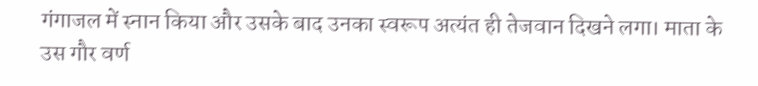गंगाजल में स्नान किया और उसके बाद उनका स्वरूप अत्यंत ही तेजवान दिखने लगा। माता के उस गौर वर्ण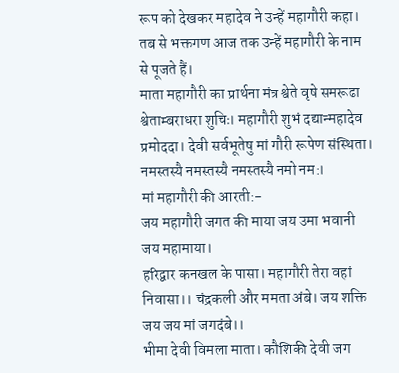रूप को देखकर महादेव ने उन्हें महागौरी कहा। तब से भक्तगण आज तक उन्हें महागौरी के नाम से पूजते हैं।
माता महागौरी का प्रार्थना मंत्र श्वेते वृषे समरूढा श्वेताम्बराधरा शुचिः। महागौरी शुभं दद्यान्महादेव प्रमोददा। देवी सर्वभूतेषु मां गौरी रूपेण संस्थिता।
नमस्तस्यै नमस्तस्यै नमस्तस्यै नमो नम:।
मां महागौरी की आरती:-
जय महागौरी जगत की माया जय उमा भवानी जय महामाया।
हरिद्वार कनखल के पासा। महागौरी तेरा वहां निवासा।। चंद्रकली और ममता अंबे। जय शक्ति जय जय मां जगदंबे।।
भीमा देवी विमला माता। कौशिकी देवी जग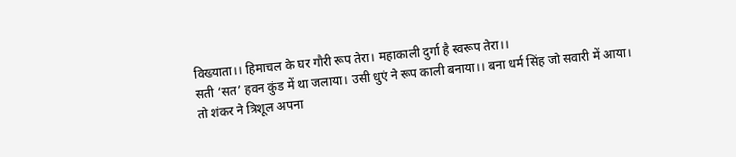विख्याता।। हिमाचल के घर गौरी रूप तेरा। महाकाली दुर्गा है स्वरूप तेरा।।
सती ‘सत’ हवन कुंड में था जलाया। उसी धुएं ने रूप काली बनाया।। बना धर्म सिंह जो सवारी में आया।
तो शंकर ने त्रिशूल अपना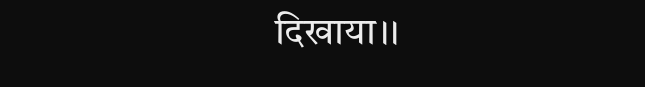दिखाया।।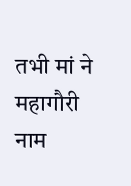तभी मां ने महागौरी नाम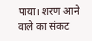पाया। शरण आने वाले का संकट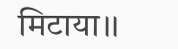मिटाया।।